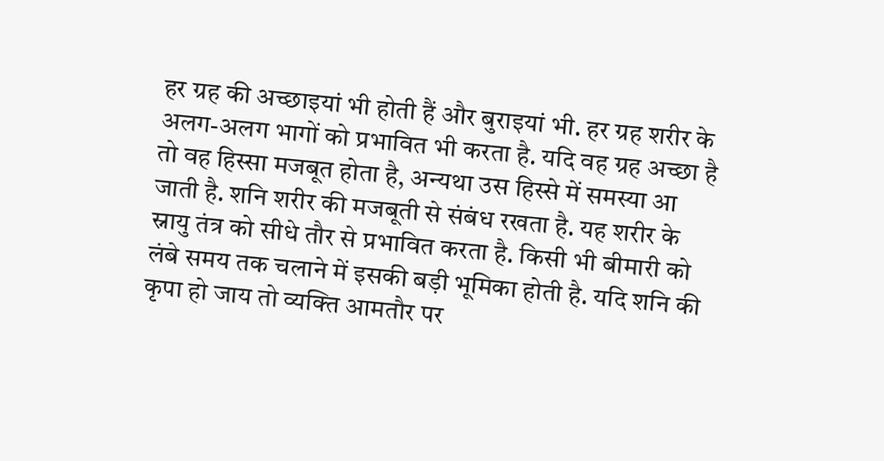हर ग्रह की अच्छाइयां भी होती हैं और बुराइयां भी. हर ग्रह शरीर के अलग-अलग भागों को प्रभावित भी करता है. यदि वह ग्रह अच्छा है तो वह हिस्सा मजबूत होता है, अन्यथा उस हिस्से में समस्या आ जाती है. शनि शरीर की मजबूती से संबंध रखता है. यह शरीर के स्नायु तंत्र को सीधे तौर से प्रभावित करता है. किसी भी बीमारी को लंबे समय तक चलाने में इसकी बड़ी भूमिका होती है. यदि शनि की कृपा हो जाय तो व्यक्ति आमतौर पर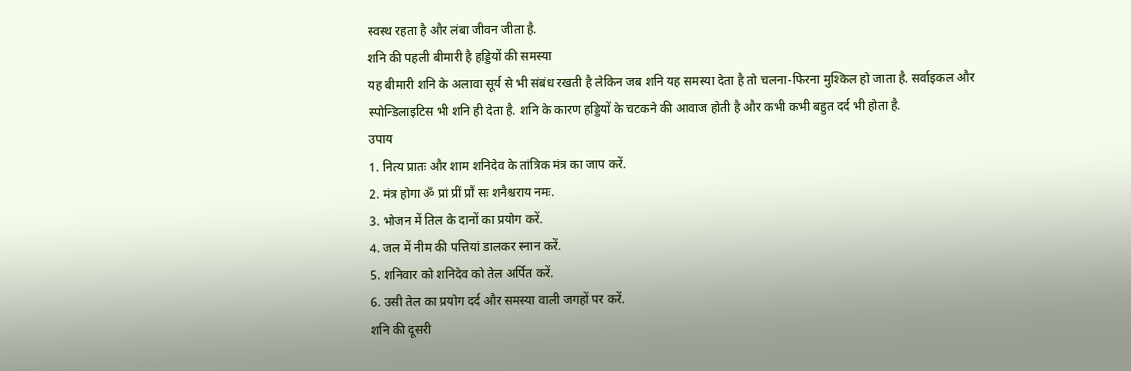स्वस्थ रहता है और लंबा जीवन जीता है.
शनि की पहली बीमारी है हड्डियों की समस्या
यह बीमारी शनि के अलावा सूर्य से भी संबंध रखती है लेकिन जब शनि यह समस्या देता है तो चलना-फिरना मुश्किल हो जाता है. सर्वाइकल और स्पोन्डिलाइटिस भी शनि ही देता है. शनि के कारण हड्डियों के चटकने की आवाज होती है और कभी कभी बहुत दर्द भी होता है.
उपाय
1. नित्य प्रातः और शाम शनिदेव के तांत्रिक मंत्र का जाप करें.
2. मंत्र होगा ॐ प्रां प्रीं प्रौं सः शनैश्चराय नमः.
3. भोजन में तिल के दानों का प्रयोग करें.
4. जल में नीम की पत्तियां डालकर स्नान करें.
5. शनिवार को शनिदेव को तेल अर्पित करें.
6. उसी तेल का प्रयोग दर्द और समस्या वाली जगहों पर करें.
शनि की दूसरी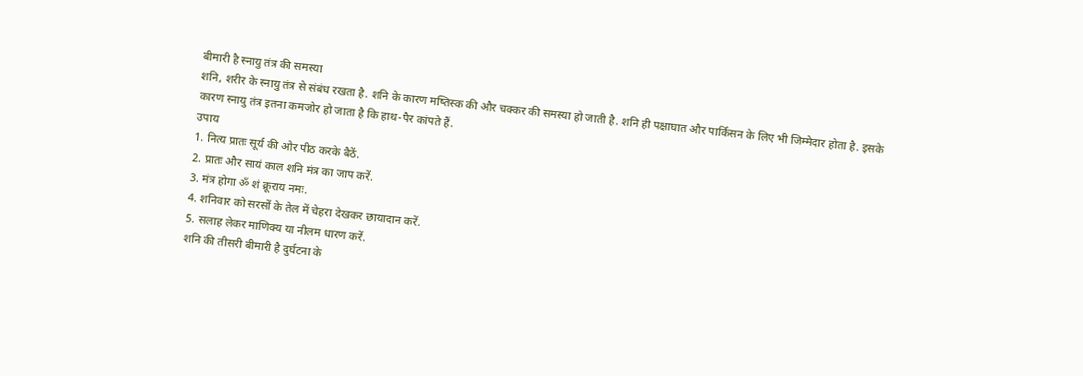बीमारी है स्नायु तंत्र की समस्या
शनि, शरीर के स्नायु तंत्र से संबंध रखता है. शनि के कारण मष्तिस्क की और चक्कर की समस्या हो जाती है. शनि ही पक्षाघात और पार्किंसन के लिए भी जिम्मेदार होता है. इसके कारण स्नायु तंत्र इतना कमजोर हो जाता है कि हाथ-पैर कांपते हैं.
उपाय
1. नित्य प्रातः सूर्य की ओर पीठ करके बैठें.
2. प्रातः और सायं काल शनि मंत्र का जाप करें.
3. मंत्र होगा ॐ शं क्रूराय नमः.
4. शनिवार को सरसों के तेल में चेहरा देखकर छायादान करें.
5. सलाह लेकर माणिक्य या नीलम धारण करें.
शनि की तीसरी बीमारी है दुर्घटना के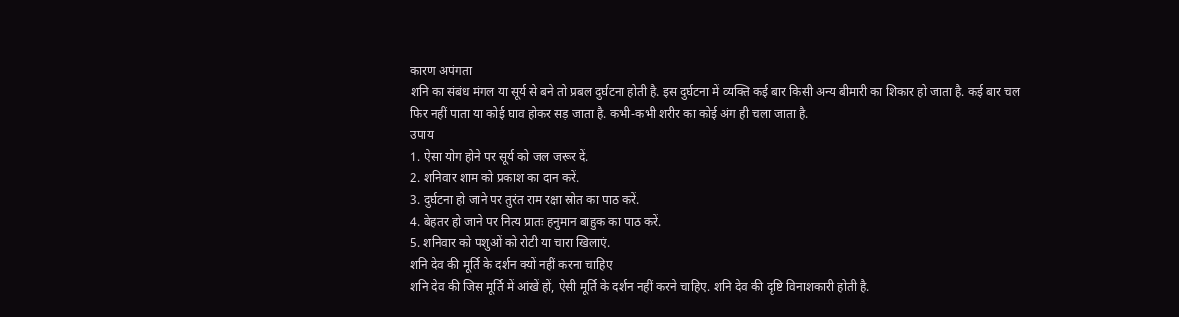कारण अपंगता
शनि का संबंध मंगल या सूर्य से बने तो प्रबल दुर्घटना होती है. इस दुर्घटना में व्यक्ति कई बार किसी अन्य बीमारी का शिकार हो जाता है. कई बार चल फिर नहीं पाता या कोई घाव होकर सड़ जाता है. कभी-कभी शरीर का कोई अंग ही चला जाता है.
उपाय
1. ऐसा योग होने पर सूर्य को जल जरूर दें.
2. शनिवार शाम को प्रकाश का दान करें.
3. दुर्घटना हो जाने पर तुरंत राम रक्षा स्रोत का पाठ करें.
4. बेहतर हो जाने पर नित्य प्रातः हनुमान बाहुक का पाठ करें.
5. शनिवार को पशुओं को रोटी या चारा खिलाएं.
शनि देव की मूर्ति के दर्शन क्यों नहीं करना चाहिए
शनि देव की जिस मूर्ति में आंखें हों, ऐसी मूर्ति के दर्शन नहीं करने चाहिए. शनि देव की दृष्टि विनाशकारी होती है.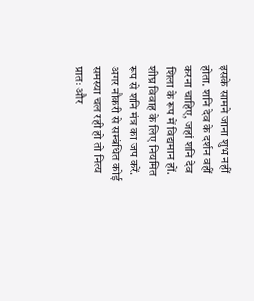इसके सामने जाना शुभ नहीं होता. शनि देव के दर्शन वहीं करना चाहिए, जहां शनि देव शिला के रूप में विद्यमान हों. शीघ्र विवाह के लिए नियमित रूप से शनि मंत्र का जप करें. अगर नौकरी से सम्बंधित कोई समस्या चल रही हो तो नित्य प्रातः और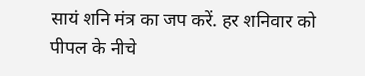सायं शनि मंत्र का जप करें. हर शनिवार को पीपल के नीचे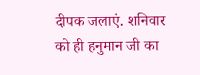दीपक जलाएं. शनिवार को ही हनुमान जी का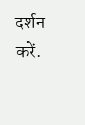दर्शन करें.